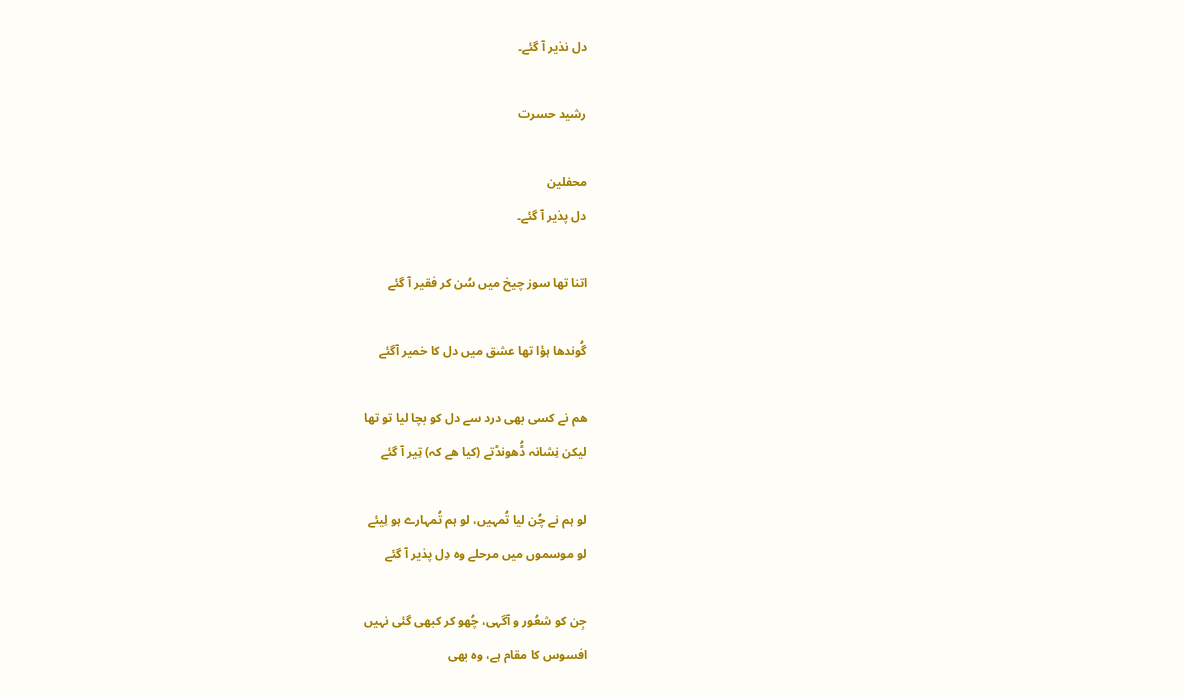دل نذیر آ گئے۔

رشید حسرت

محفلین
دل پذیر آ گئے۔

اتنا تھا سوز چیخ میں سُن کر فقیر آ گئے

گُوندھا ہؤا تھا عشق میں دل کا خمیر آگئے

ھم نے کسی بھی درد سے دل کو بچا لیا تو تھا
لیکن نِشانہ ڈُھونڈتے (کیا ھے کہ) تِیر آ گئے

لو ہم نے چُن لیا تُمہیں، لو ہم تُمہارے ہو لِیئے
لو موسموں میں مرحلے وہ دِل پذیر آ گئے

جِن کو شعُور و آگہی، چُھو کر کبھی گئی نہیں
افسوس کا مقام ہے، وہ بھی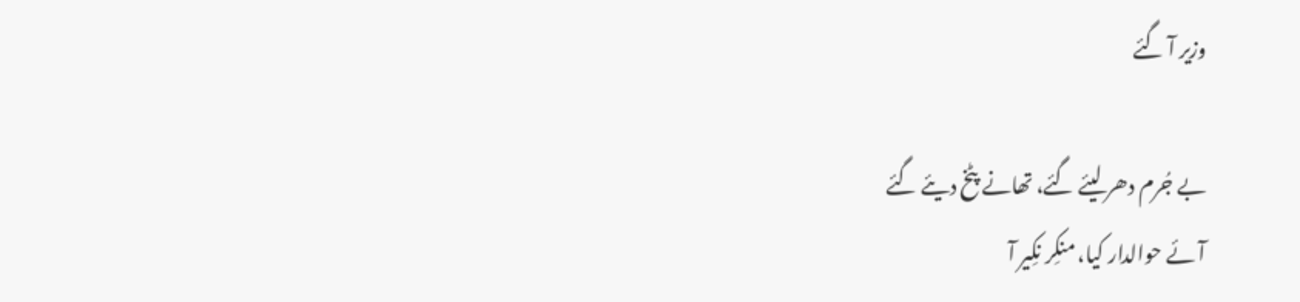وزیر آ گئے

بے جُرم دھر لیئے گئے، تھانے پٹخ دیئے گئے
آئے حوالدار کیا، منکِر نکِیر آ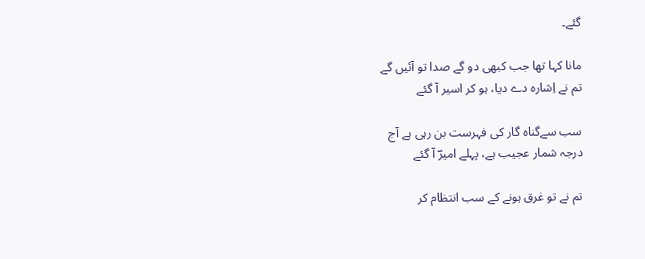گئے۔

مانا کہا تھا جب کبھی دو گے صدا تو آئیں گے
تم نے اِشارہ دے دیا، ہو کر اسیر آ گئے

سب سےگناہ گار کی فہرست بن رہی ہے آج
درجہ شمار عجیب ہے، پہلے امیرؔ آ گئے

تم نے تو غرق ہونے کے سب انتظام کر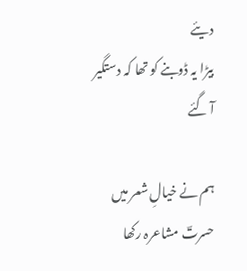دیئے
بیڑا یہ ڈوبنے کو تھا کہ دستگیر آ گئے

ہم نے خیالِ شعر میں حسرتؔ مشاعرہ رکھا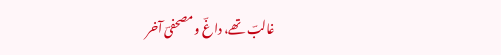غالبؔ تھے، داغؔ و مصحفیؔ آخر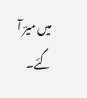میں میرؔ آ گئے۔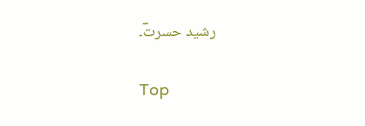رشید حسرتؔ۔

Top